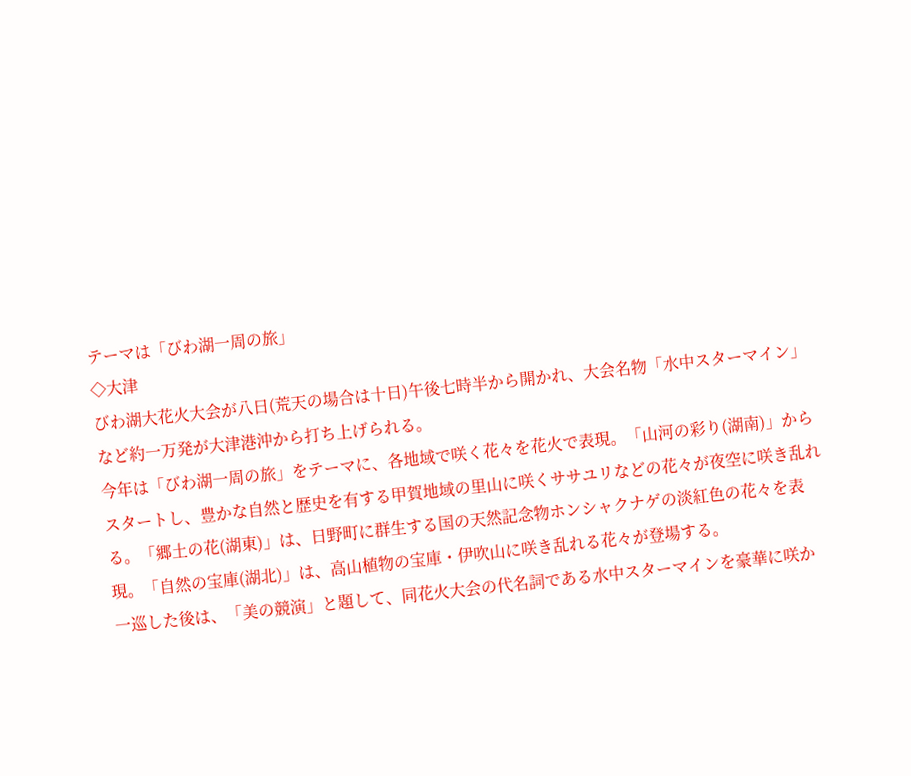テーマは「びわ湖一周の旅」
◇大津
びわ湖大花火大会が八日(荒天の場合は十日)午後七時半から開かれ、大会名物「水中スターマイン」など約一万発が大津港沖から打ち上げられる。
今年は「びわ湖一周の旅」をテーマに、各地域で咲く花々を花火で表現。「山河の彩り(湖南)」からスタートし、豊かな自然と歴史を有する甲賀地域の里山に咲くササユリなどの花々が夜空に咲き乱れる。「郷土の花(湖東)」は、日野町に群生する国の天然記念物ホンシャクナゲの淡紅色の花々を表現。「自然の宝庫(湖北)」は、高山植物の宝庫・伊吹山に咲き乱れる花々が登場する。
一巡した後は、「美の競演」と題して、同花火大会の代名詞である水中スターマインを豪華に咲か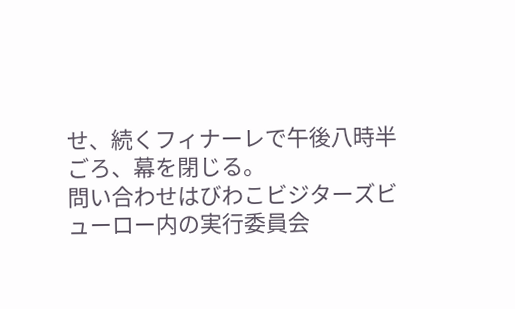せ、続くフィナーレで午後八時半ごろ、幕を閉じる。
問い合わせはびわこビジターズビューロー内の実行委員会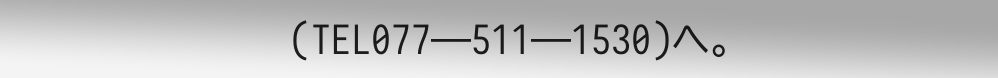(TEL077―511―1530)へ。